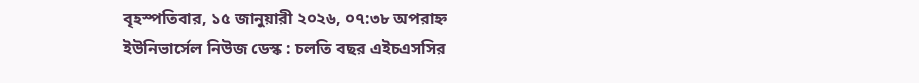বৃহস্পতিবার, ১৫ জানুয়ারী ২০২৬, ০৭:৩৮ অপরাহ্ন
ইউনিভার্সেল নিউজ ডেস্ক : চলতি বছর এইচএসসির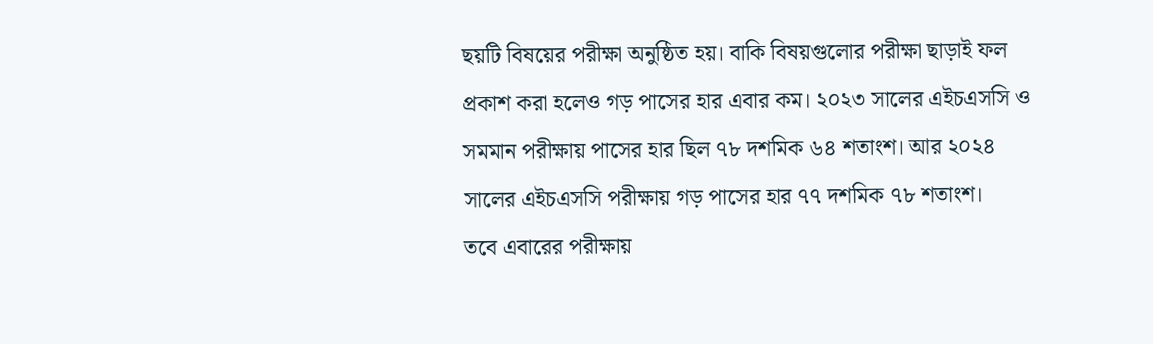ছয়টি বিষয়ের পরীক্ষা অনুষ্ঠিত হয়। বাকি বিষয়গুলোর পরীক্ষা ছাড়াই ফল প্রকাশ করা হলেও গড় পাসের হার এবার কম। ২০২৩ সালের এইচএসসি ও সমমান পরীক্ষায় পাসের হার ছিল ৭৮ দশমিক ৬৪ শতাংশ। আর ২০২৪ সালের এইচএসসি পরীক্ষায় গড় পাসের হার ৭৭ দশমিক ৭৮ শতাংশ।
তবে এবারের পরীক্ষায়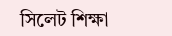সিলেট শিক্ষা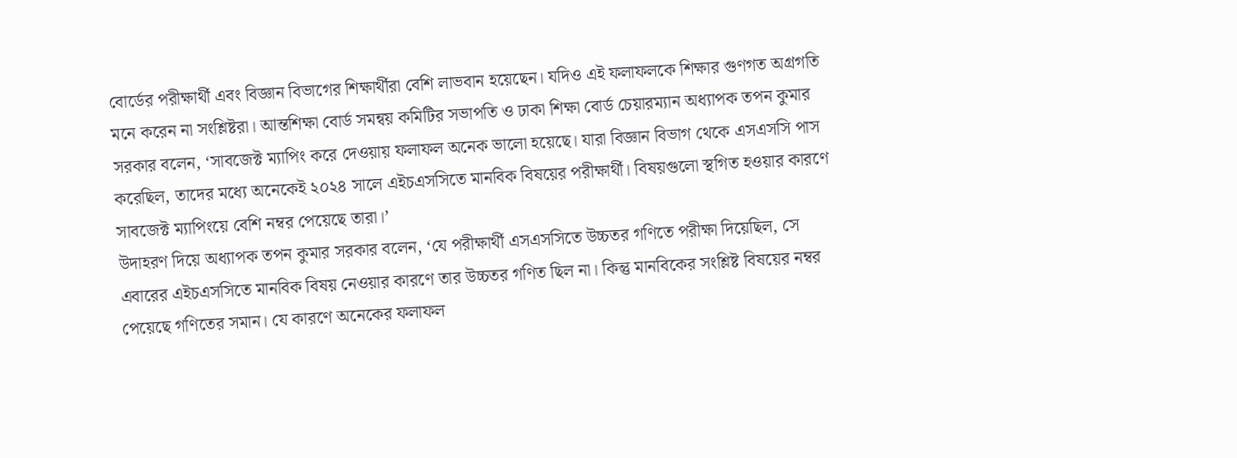বোর্ডের পরীক্ষার্থী এবং বিজ্ঞান বিভাগের শিক্ষার্থীরা বেশি লাভবান হয়েছেন। যদিও এই ফলাফলকে শিক্ষার গুণগত অগ্রগতি মনে করেন না সংশ্লিষ্টরা। আন্তশিক্ষা বোর্ড সমন্বয় কমিটির সভাপতি ও ঢাকা শিক্ষা বোর্ড চেয়ারম্যান অধ্যাপক তপন কুমার সরকার বলেন, ‘সাবজেক্ট ম্যাপিং করে দেওয়ায় ফলাফল অনেক ভালো হয়েছে। যারা বিজ্ঞান বিভাগ থেকে এসএসসি পাস করেছিল, তাদের মধ্যে অনেকেই ২০২৪ সালে এইচএসসিতে মানবিক বিষয়ের পরীক্ষার্থী। বিষয়গুলো স্থগিত হওয়ার কারণে সাবজেক্ট ম্যাপিংয়ে বেশি নম্বর পেয়েছে তারা।’
উদাহরণ দিয়ে অধ্যাপক তপন কুমার সরকার বলেন, ‘যে পরীক্ষার্থী এসএসসিতে উচ্চতর গণিতে পরীক্ষা দিয়েছিল, সে এবারের এইচএসসিতে মানবিক বিষয় নেওয়ার কারণে তার উচ্চতর গণিত ছিল না। কিন্তু মানবিকের সংশ্লিষ্ট বিষয়ের নম্বর পেয়েছে গণিতের সমান। যে কারণে অনেকের ফলাফল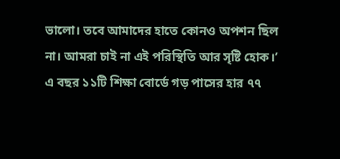ভালো। তবে আমাদের হাতে কোনও অপশন ছিল না। আমরা চাই না এই পরিস্থিতি আর সৃষ্টি হোক।’
এ বছর ১১টি শিক্ষা বোর্ডে গড় পাসের হার ৭৭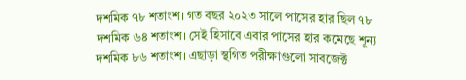দশমিক ৭৮ শতাংশ। গত বছর ২০২৩ সালে পাসের হার ছিল ৭৮ দশমিক ৬৪ শতাংশ। সেই হিসাবে এবার পাসের হার কমেছে শূন্য দশমিক ৮৬ শতাংশ। এছাড়া স্থগিত পরীক্ষাগুলো সাবজেক্ট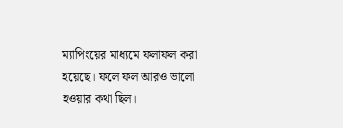ম্যাপিংয়ের মাধ্যমে ফলাফল করা হয়েছে। ফলে ফল আরও ভালো হওয়ার কথা ছিল।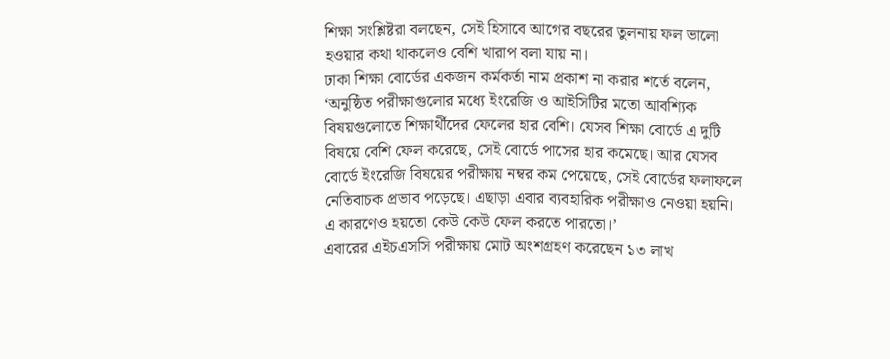শিক্ষা সংশ্লিষ্টরা বলছেন, সেই হিসাবে আগের বছরের তুলনায় ফল ভালো হওয়ার কথা থাকলেও বেশি খারাপ বলা যায় না।
ঢাকা শিক্ষা বোর্ডের একজন কর্মকর্তা নাম প্রকাশ না করার শর্তে বলেন, ‘অনুষ্ঠিত পরীক্ষাগুলোর মধ্যে ইংরেজি ও আইসিটির মতো আবশ্যিক বিষয়গুলোতে শিক্ষার্থীদের ফেলের হার বেশি। যেসব শিক্ষা বোর্ডে এ দুটি বিষয়ে বেশি ফেল করেছে, সেই বোর্ডে পাসের হার কমেছে। আর যেসব বোর্ডে ইংরেজি বিষয়ের পরীক্ষায় নম্বর কম পেয়েছে, সেই বোর্ডের ফলাফলে নেতিবাচক প্রভাব পড়েছে। এছাড়া এবার ব্যবহারিক পরীক্ষাও নেওয়া হয়নি। এ কারণেও হয়তো কেউ কেউ ফেল করতে পারতো।’
এবারের এইচএসসি পরীক্ষায় মোট অংশগ্রহণ করেছেন ১৩ লাখ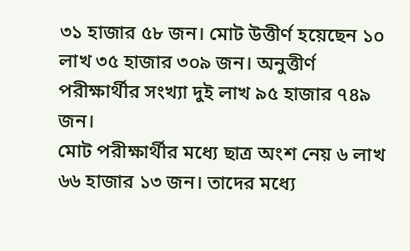৩১ হাজার ৫৮ জন। মোট উত্তীর্ণ হয়েছেন ১০ লাখ ৩৫ হাজার ৩০৯ জন। অনুত্তীর্ণ পরীক্ষার্থীর সংখ্যা দুই লাখ ৯৫ হাজার ৭৪৯ জন।
মোট পরীক্ষার্থীর মধ্যে ছাত্র অংশ নেয় ৬ লাখ ৬৬ হাজার ১৩ জন। তাদের মধ্যে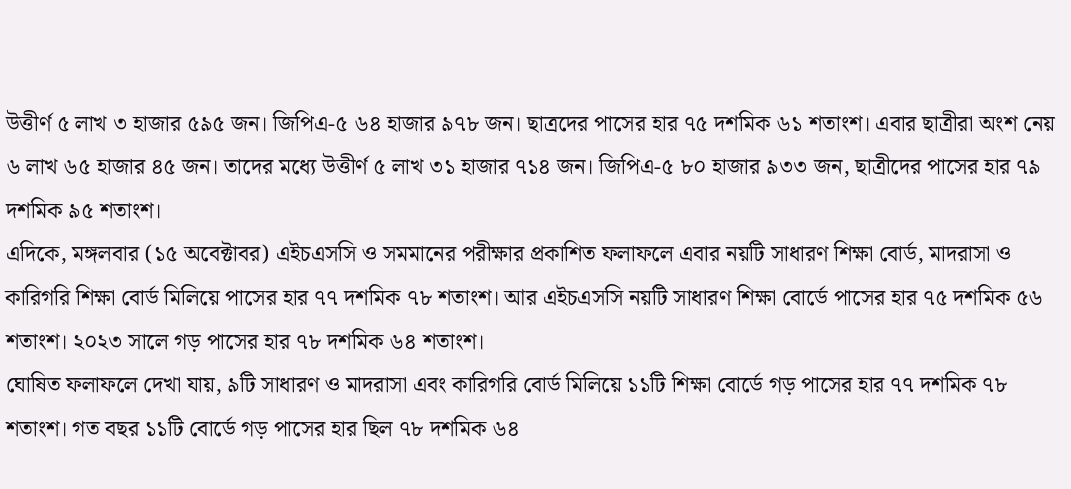উত্তীর্ণ ৫ লাখ ৩ হাজার ৫৯৫ জন। জিপিএ-৫ ৬৪ হাজার ৯৭৮ জন। ছাত্রদের পাসের হার ৭৫ দশমিক ৬১ শতাংশ। এবার ছাত্রীরা অংশ নেয় ৬ লাখ ৬৫ হাজার ৪৫ জন। তাদের মধ্যে উত্তীর্ণ ৫ লাখ ৩১ হাজার ৭১৪ জন। জিপিএ-৫ ৮০ হাজার ৯৩৩ জন, ছাত্রীদের পাসের হার ৭৯ দশমিক ৯৫ শতাংশ।
এদিকে, মঙ্গলবার (১৫ অবেক্টাবর) এইচএসসি ও সমমানের পরীক্ষার প্রকাশিত ফলাফলে এবার নয়টি সাধারণ শিক্ষা বোর্ড, মাদরাসা ও কারিগরি শিক্ষা বোর্ড মিলিয়ে পাসের হার ৭৭ দশমিক ৭৮ শতাংশ। আর এইচএসসি নয়টি সাধারণ শিক্ষা বোর্ডে পাসের হার ৭৫ দশমিক ৫৬ শতাংশ। ২০২৩ সালে গড় পাসের হার ৭৮ দশমিক ৬৪ শতাংশ।
ঘোষিত ফলাফলে দেখা যায়, ৯টি সাধারণ ও মাদরাসা এবং কারিগরি বোর্ড মিলিয়ে ১১টি শিক্ষা বোর্ডে গড় পাসের হার ৭৭ দশমিক ৭৮ শতাংশ। গত বছর ১১টি বোর্ডে গড় পাসের হার ছিল ৭৮ দশমিক ৬৪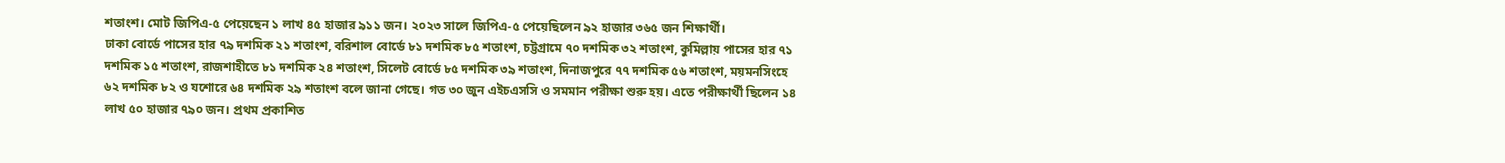শতাংশ। মোট জিপিএ-৫ পেয়েছেন ১ লাখ ৪৫ হাজার ৯১১ জন। ২০২৩ সালে জিপিএ-৫ পেয়েছিলেন ৯২ হাজার ৩৬৫ জন শিক্ষার্থী।
ঢাকা বোর্ডে পাসের হার ৭৯ দশমিক ২১ শতাংশ, বরিশাল বোর্ডে ৮১ দশমিক ৮৫ শতাংশ, চট্টগ্রামে ৭০ দশমিক ৩২ শতাংশ, কুমিল্লায় পাসের হার ৭১ দশমিক ১৫ শতাংশ, রাজশাহীতে ৮১ দশমিক ২৪ শতাংশ, সিলেট বোর্ডে ৮৫ দশমিক ৩৯ শতাংশ, দিনাজপুরে ৭৭ দশমিক ৫৬ শতাংশ, ময়মনসিংহে ৬২ দশমিক ৮২ ও যশোরে ৬৪ দশমিক ২৯ শতাংশ বলে জানা গেছে। গত ৩০ জুন এইচএসসি ও সমমান পরীক্ষা শুরু হয়। এতে পরীক্ষার্থী ছিলেন ১৪ লাখ ৫০ হাজার ৭৯০ জন। প্রথম প্রকাশিত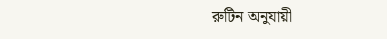রুটিন অনুযায়ী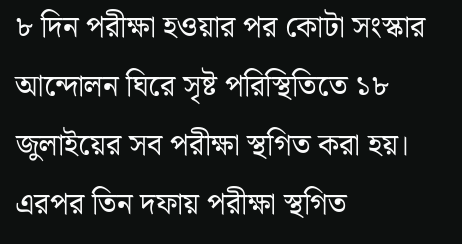৮ দিন পরীক্ষা হওয়ার পর কোটা সংস্কার আন্দোলন ঘিরে সৃষ্ট পরিস্থিতিতে ১৮ জুলাইয়ের সব পরীক্ষা স্থগিত করা হয়। এরপর তিন দফায় পরীক্ষা স্থগিত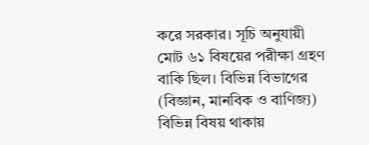করে সরকার। সূচি অনুযায়ী মোট ৬১ বিষয়ের পরীক্ষা গ্রহণ বাকি ছিল। বিভিন্ন বিভাগের (বিজ্ঞান, মানবিক ও বাণিজ্য) বিভিন্ন বিষয় থাকায়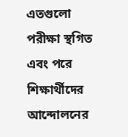এতগুলো পরীক্ষা স্থগিত এবং পরে শিক্ষার্থীদের আন্দোলনের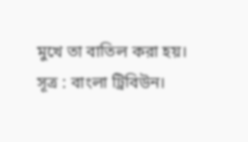মুখে তা বাতিল করা হয়। সূত্র : বাংলা ট্রিবিউন।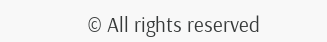© All rights reserved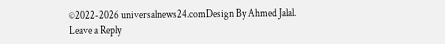©2022-2026 universalnews24.comDesign By Ahmed Jalal.
Leave a Reply